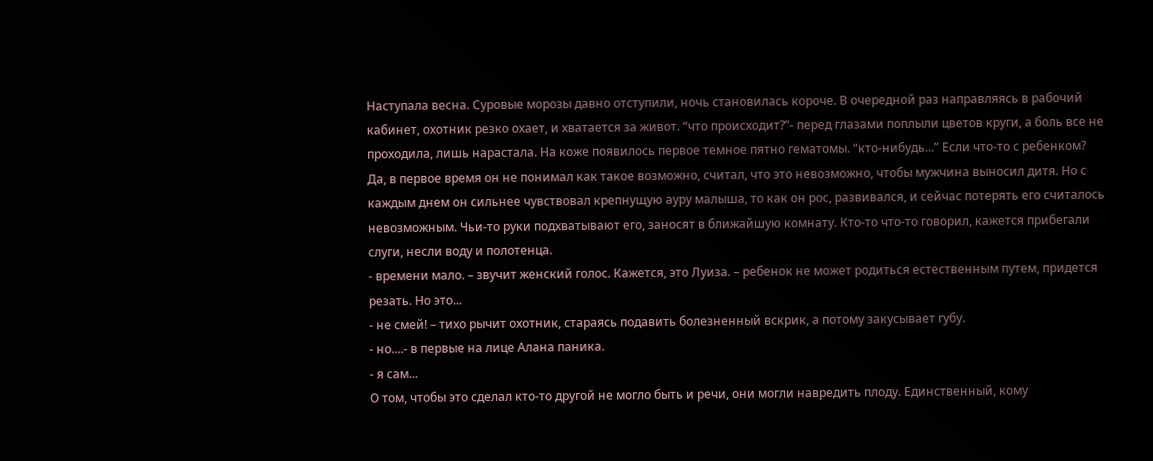Наступала весна. Суровые морозы давно отступили, ночь становилась короче. В очередной раз направляясь в рабочий кабинет, охотник резко охает, и хватается за живот. “что происходит?”- перед глазами поплыли цветов круги, а боль все не проходила, лишь нарастала. На коже появилось первое темное пятно гематомы. “кто-нибудь...” Если что-то с ребенком? Да, в первое время он не понимал как такое возможно, считал, что это невозможно, чтобы мужчина выносил дитя. Но с каждым днем он сильнее чувствовал крепнущую ауру малыша, то как он рос, развивался, и сейчас потерять его считалось невозможным. Чьи-то руки подхватывают его, заносят в ближайшую комнату. Кто-то что-то говорил, кажется прибегали слуги, несли воду и полотенца.
- времени мало. – звучит женский голос. Кажется, это Луиза. – ребенок не может родиться естественным путем, придется резать. Но это...
- не смей! – тихо рычит охотник, стараясь подавить болезненный вскрик, а потому закусывает губу.
- но....- в первые на лице Алана паника.
- я сам...
О том, чтобы это сделал кто-то другой не могло быть и речи, они могли навредить плоду. Единственный, кому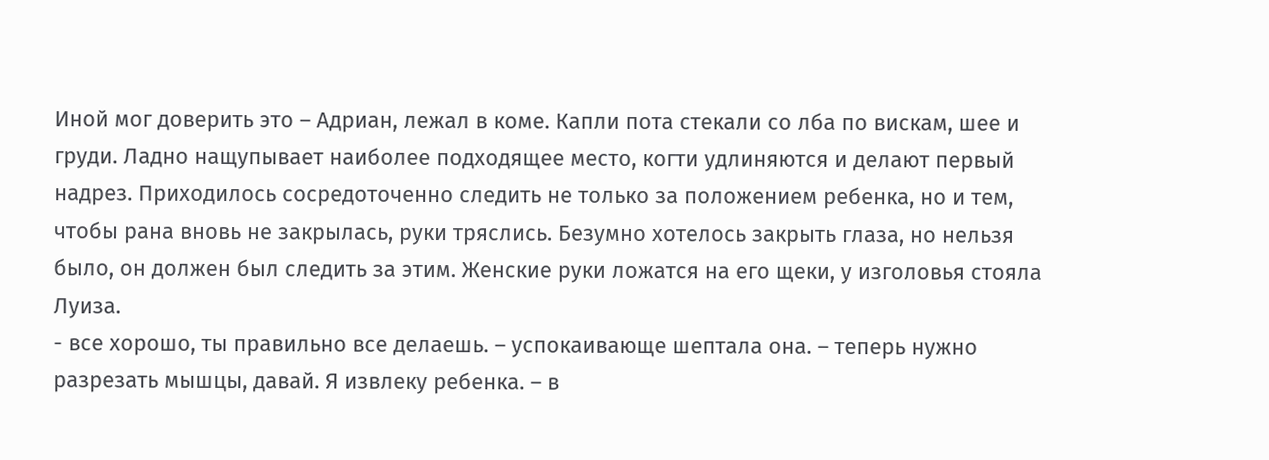Иной мог доверить это – Адриан, лежал в коме. Капли пота стекали со лба по вискам, шее и груди. Ладно нащупывает наиболее подходящее место, когти удлиняются и делают первый надрез. Приходилось сосредоточенно следить не только за положением ребенка, но и тем, чтобы рана вновь не закрылась, руки тряслись. Безумно хотелось закрыть глаза, но нельзя было, он должен был следить за этим. Женские руки ложатся на его щеки, у изголовья стояла Луиза.
- все хорошо, ты правильно все делаешь. – успокаивающе шептала она. – теперь нужно разрезать мышцы, давай. Я извлеку ребенка. – в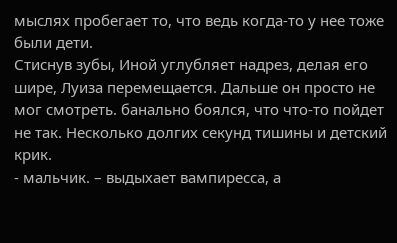мыслях пробегает то, что ведь когда-то у нее тоже были дети.
Стиснув зубы, Иной углубляет надрез, делая его шире, Луиза перемещается. Дальше он просто не мог смотреть. банально боялся, что что-то пойдет не так. Несколько долгих секунд тишины и детский крик.
- мальчик. – выдыхает вампиресса, а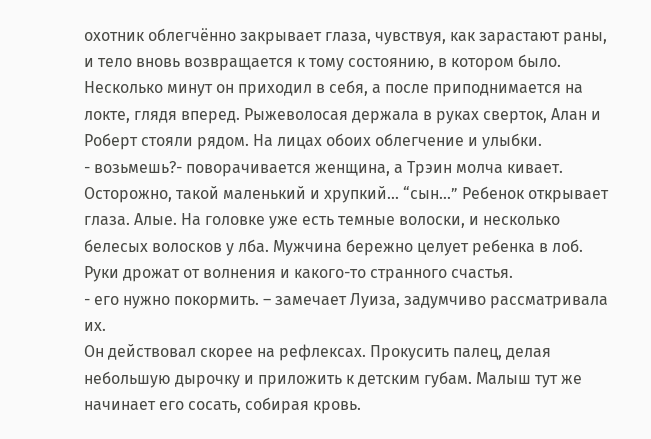охотник облегчённо закрывает глаза, чувствуя, как зарастают раны, и тело вновь возвращается к тому состоянию, в котором было. Несколько минут он приходил в себя, а после приподнимается на локте, глядя вперед. Рыжеволосая держала в руках сверток, Алан и Роберт стояли рядом. На лицах обоих облегчение и улыбки.
- возьмешь?- поворачивается женщина, а Трэин молча кивает. Осторожно, такой маленький и хрупкий... “сын...” Ребенок открывает глаза. Алые. На головке уже есть темные волоски, и несколько белесых волосков у лба. Мужчина бережно целует ребенка в лоб. Руки дрожат от волнения и какого-то странного счастья.
- его нужно покормить. – замечает Луиза, задумчиво рассматривала их.
Он действовал скорее на рефлексах. Прокусить палец, делая небольшую дырочку и приложить к детским губам. Малыш тут же начинает его сосать, собирая кровь.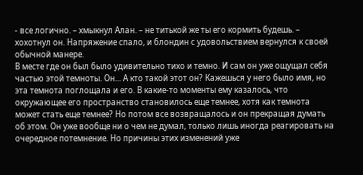- все логично. – хмыкнул Алан. – не титькой же ты его кормить будешь. – хохотнул он. Напряжение спало, и блондин с удовольствием вернулся к своей обычной манере.
В месте где он был было удивительно тихо и темно. И сам он уже ощущал себя частью этой темноты. Он... А кто такой этот он? Кажешься у него было имя, но эта темнота поглощала и его. В какие-то моменты ему казалось, что окружающее его пространство становилось еще темнее, хотя как темнота может стать еще темнее? Но потом все возвращалось и он прекращая думать об этом. Он уже вообще ни о чем не думал, только лишь иногда реагировать на очередное потемнение. Но причины этих изменений уже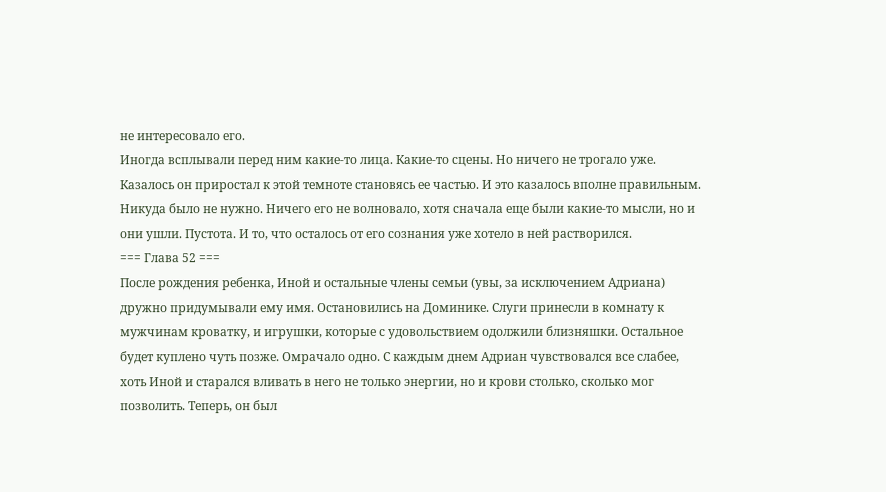не интересовало его.
Иногда всплывали перед ним какие-то лица. Какие-то сцены. Но ничего не трогало уже. Казалось он приростал к этой темноте становясь ее частью. И это казалось вполне правильным. Никуда было не нужно. Ничего его не волновало, хотя сначала еще были какие-то мысли, но и они ушли. Пустота. И то, что осталось от его сознания уже хотело в ней растворился.
=== Глава 52 ===
После рождения ребенка, Иной и остальные члены семьи (увы, за исключением Адриана) дружно придумывали ему имя. Остановились на Доминике. Слуги принесли в комнату к мужчинам кроватку, и игрушки, которые с удовольствием одолжили близняшки. Остальное будет куплено чуть позже. Омрачало одно. С каждым днем Адриан чувствовался все слабее, хоть Иной и старался вливать в него не только энергии, но и крови столько, сколько мог позволить. Теперь, он был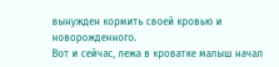вынужден кормить своей кровью и новорожденного.
Вот и сейчас, лежа в кроватке малыш начал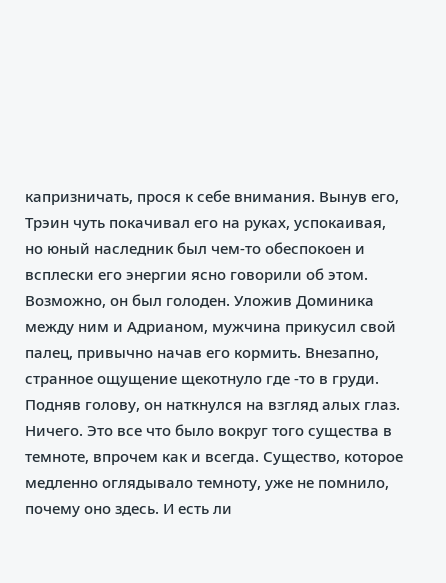капризничать, прося к себе внимания. Вынув его, Трэин чуть покачивал его на руках, успокаивая, но юный наследник был чем-то обеспокоен и всплески его энергии ясно говорили об этом. Возможно, он был голоден. Уложив Доминика между ним и Адрианом, мужчина прикусил свой палец, привычно начав его кормить. Внезапно, странное ощущение щекотнуло где -то в груди. Подняв голову, он наткнулся на взгляд алых глаз.
Ничего. Это все что было вокруг того существа в темноте, впрочем как и всегда. Существо, которое медленно оглядывало темноту, уже не помнило, почему оно здесь. И есть ли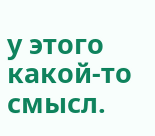у этого какой-то смысл.